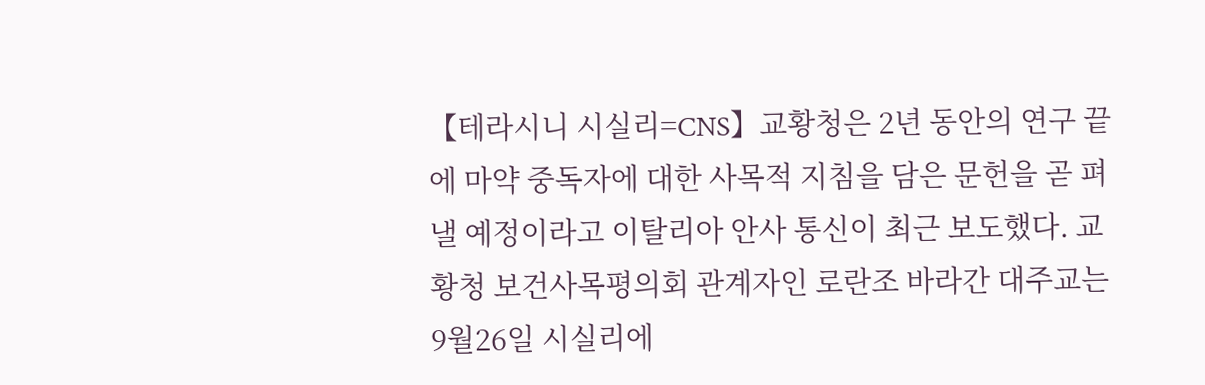【테라시니 시실리=CNS】교황청은 2년 동안의 연구 끝에 마약 중독자에 대한 사목적 지침을 담은 문헌을 곧 펴낼 예정이라고 이탈리아 안사 통신이 최근 보도했다. 교황청 보건사목평의회 관계자인 로란조 바라간 대주교는 9월26일 시실리에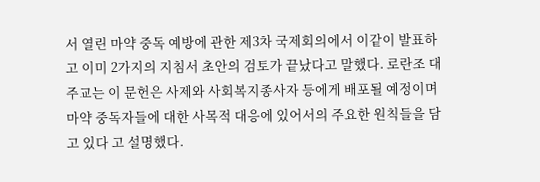서 열린 마약 중독 예방에 관한 제3차 국제회의에서 이같이 발표하고 이미 2가지의 지침서 초안의 검토가 끝났다고 말했다. 로란조 대주교는 이 문헌은 사제와 사회복지종사자 등에게 배포될 예정이며 마약 중독자들에 대한 사목적 대응에 있어서의 주요한 원칙들을 담고 있다 고 설명했다.